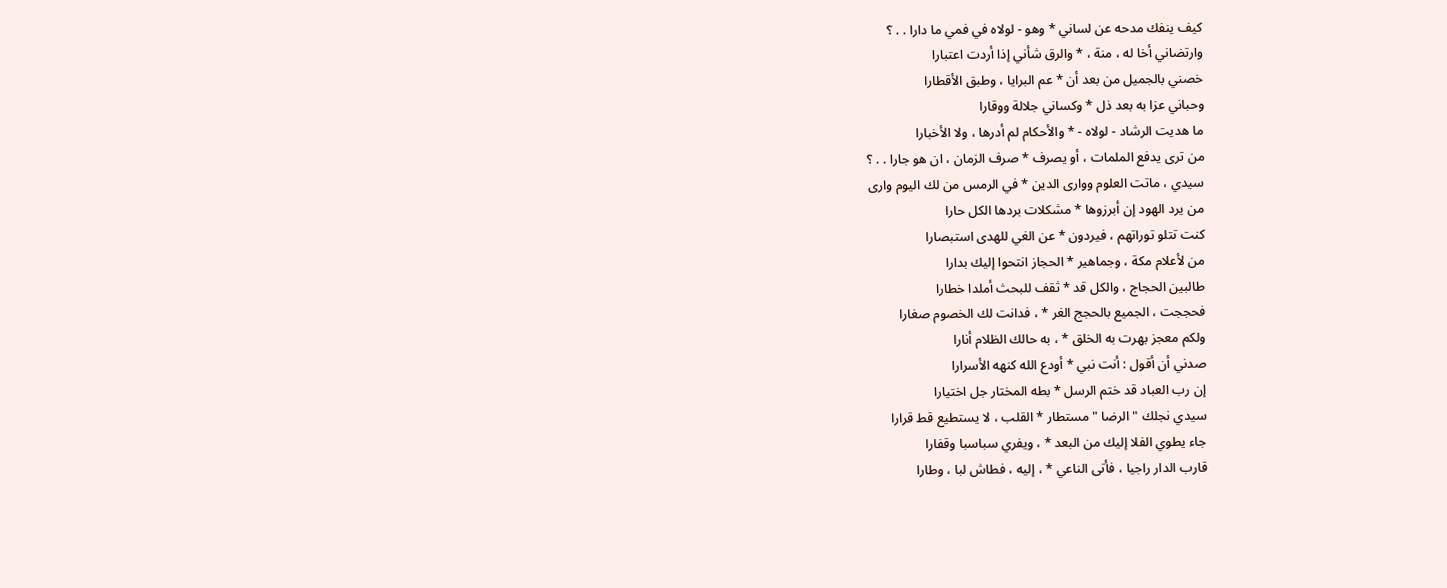كيف ينفك مدحه عن لساني * وهو - لولاه في فمي ما دارا . . ؟
وارتضاني أخا له ، منة ، * والرق شأني إذا أردت اعتبارا
خصني بالجميل من بعد أن * عم البرايا ، وطبق الأقطارا
وحباني عزا به بعد ذل * وكساني جلالة ووقارا
ما هديت الرشاد - لولاه - * والأحكام لم أدرها ، ولا الأخبارا
من ترى يدفع الملمات ، أو يصرف * صرف الزمان ، ان هو جارا . . ؟
سيدي ، ماتت العلوم ووارى الدين * في الرمس من لك اليوم وارى
من يرد الهود إن أبرزوها * مشكلات بردها الكل حارا
كنت تتلو توراتهم ، فيردون * عن الغي للهدى استبصارا
من لأعلام مكة ، وجماهير * الحجاز انتحوا إليك بدارا
طالبين الحجاج ، والكل قد * ثقف للبحث أملدا خطارا
فحججت ، الجميع بالحجج الغر * ، فدانت لك الخصوم صغارا
ولكم معجز بهرت به الخلق * ، به حالك الظلام أنارا
صدني أن أقول : أنت نبي * أودع الله كنهه الأسرارا
إن رب العباد قد ختم الرسل * بطه المختار جل اختيارا
سيدي نجلك " الرضا " مستطار * القلب ، لا يستطيع قط قرارا
جاء يطوي الفلا إليك من البعد * ، ويفري سباسبا وقفارا
قارب الدار راجيا ، فأتى الناعي * ، إليه ، فطاش لبا ، وطارا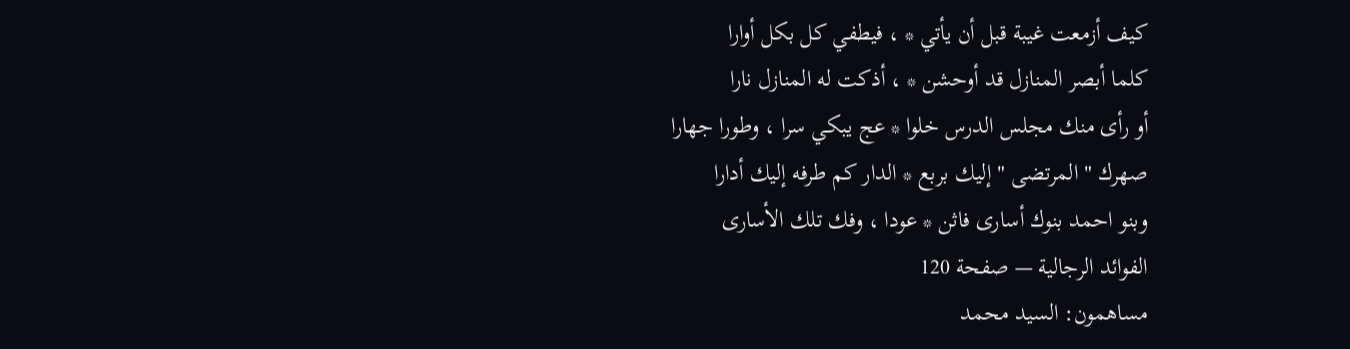كيف أزمعت غيبة قبل أن يأتي * ، فيطفي كل بكل أوارا
كلما أبصر المنازل قد أوحشن * ، أذكت له المنازل نارا
أو رأى منك مجلس الدرس خلوا * عج يبكي سرا ، وطورا جهارا
صهرك " المرتضى " إليك بربع * الدار كم طرفه إليك أدارا
وبنو احمد بنوك أسارى فاثن * عودا ، وفك تلك الأسارى
الفوائد الرجالية — صفحة 120
مساهمون: السيد محمد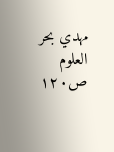مهدي بحر العلوم
ص١٢٠